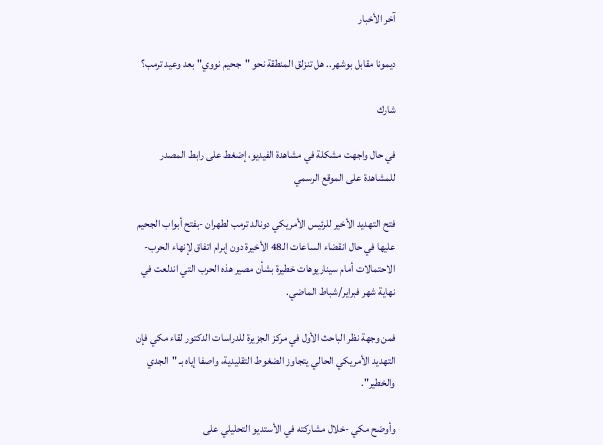آخر الأخبار

ديمونا مقابل بوشهر.. هل تنزلق المنطقة نحو "جحيم نووي" بعد وعيد ترمب؟

شارك

في حال واجهت مشكلة في مشاهدة الفيديو، إضغط على رابط المصدر للمشاهدة على الموقع الرسمي

فتح التهديد الأخير للرئيس الأمريكي دونالد ترمب لطهران -بفتح أبواب الجحيم عليها في حال انقضاء الساعات الـ48 الأخيرة دون إبرام اتفاق لإنهاء الحرب- الاحتمالات أمام سيناريوهات خطيرة بشأن مصير هذه الحرب التي اندلعت في نهاية شهر فبراير/شباط الماضي.

فمن وجهة نظر الباحث الأول في مركز الجزيرة للدراسات الدكتور لقاء مكي فإن التهديد الأمريكي الحالي يتجاوز الضغوط التقليدية، واصفا إياه بـ "الجدي والخطير".

وأوضح مكي -خلال مشاركته في الأستديو التحليلي على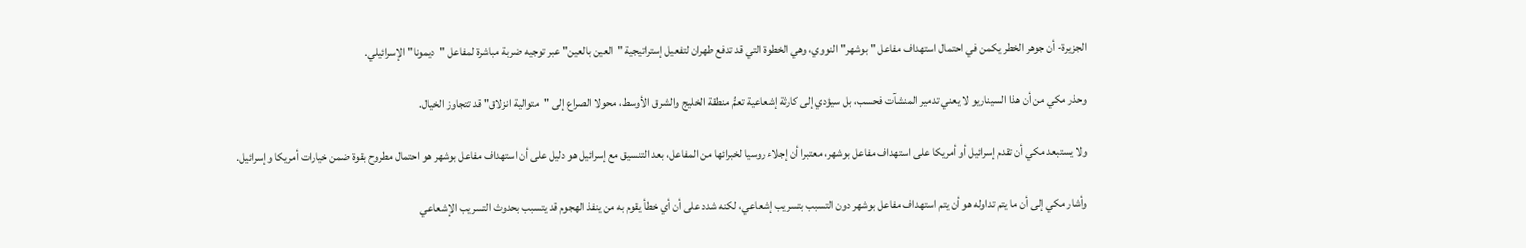الجزيرة- أن جوهر الخطر يكمن في احتمال استهداف مفاعل " بوشهر" النووي، وهي الخطوة التي قد تدفع طهران لتفعيل إستراتيجية "العين بالعين" عبر توجيه ضربة مباشرة لمفاعل "ديمونا" الإسرائيلي.

وحذر مكي من أن هذا السيناريو لا يعني تدمير المنشآت فحسب، بل سيؤدي إلى كارثة إشعاعية تعمُّ منطقة الخليج والشرق الأوسط، محولا الصراع إلى "متوالية انزلاق" قد تتجاوز الخيال.

ولا يستبعد مكي أن تقدم إسرائيل أو أمريكا على استهداف مفاعل بوشهر، معتبرا أن إجلاء روسيا لخبرائها من المفاعل، بعد التنسيق مع إسرائيل هو دليل على أن استهداف مفاعل بوشهر هو احتمال مطروح بقوة ضمن خيارات أمريكا وإسرائيل.

وأشار مكي إلى أن ما يتم تداوله هو أن يتم استهداف مفاعل بوشهر دون التسبب بتسريب إشعاعي، لكنه شدد على أن أي خطأ يقوم به من ينفذ الهجوم قد يتسبب بحدوث التسريب الإشعاعي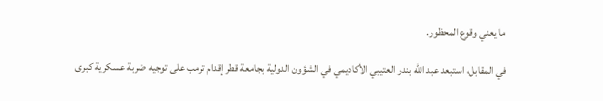ما يعني وقوع المحظور.

في المقابل، استبعد عبد الله بندر العتيبي الأكاديمي في الشؤون الدولية بجامعة قطر إقدام ترمب على توجيه ضربة عسكرية كبرى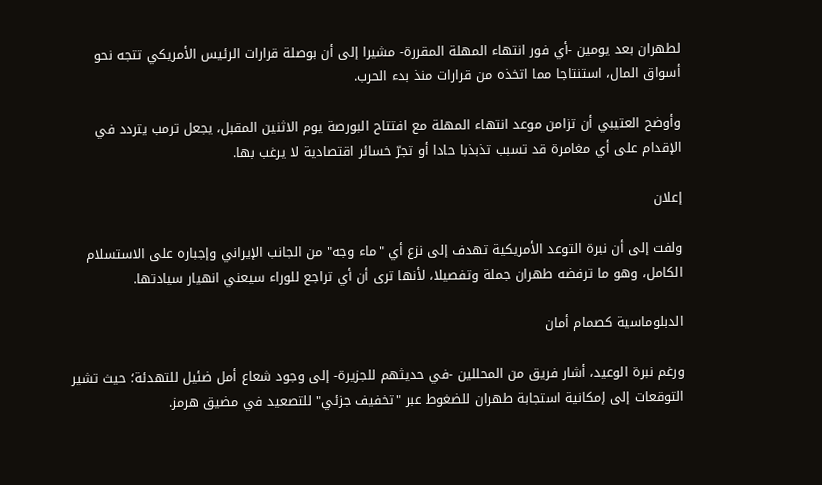لطهران بعد يومين -أي فور انتهاء المهلة المقررة- مشيرا إلى أن بوصلة قرارات الرئيس الأمريكي تتجه نحو أسواق المال، استنتاجا مما اتخذه من قرارات منذ بدء الحرب.

وأوضح العتيبي أن تزامن موعد انتهاء المهلة مع افتتاح البورصة يوم الاثنين المقبل، يجعل ترمب يتردد في الإقدام على أي مغامرة قد تسبب تذبذبا حادا أو تجرّ خسائر اقتصادية لا يرغب بها.

إعلان

ولفت إلى أن نبرة التوعد الأمريكية تهدف إلى نزع أي "ماء وجه" من الجانب الإيراني وإجباره على الاستسلام الكامل، وهو ما ترفضه طهران جملة وتفصيلا، لأنها ترى أن أي تراجع للوراء سيعني انهيار سيادتها.

الدبلوماسية كصمام أمان

ورغم نبرة الوعيد، أشار فريق من المحللين -في حديثهم للجزيرة- إلى وجود شعاع أمل ضئيل للتهدئة؛ حيث تشير التوقعات إلى إمكانية استجابة طهران للضغوط عبر "تخفيف جزئي" للتصعيد في مضيق هرمز.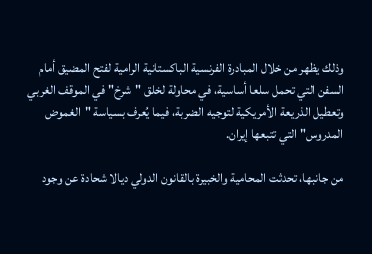وذلك يظهر من خلال المبادرة الفرنسية الباكستانية الرامية لفتح المضيق أمام السفن التي تحمل سلعا أساسية، في محاولة لخلق "شرخ" في الموقف الغربي وتعطيل الذريعة الأمريكية لتوجيه الضربة، فيما يُعرف بسياسة "الغموض المدروس" التي تتبعها إيران.

من جانبها، تحدثت المحامية والخبيرة بالقانون الدولي ديالا شحادة عن وجود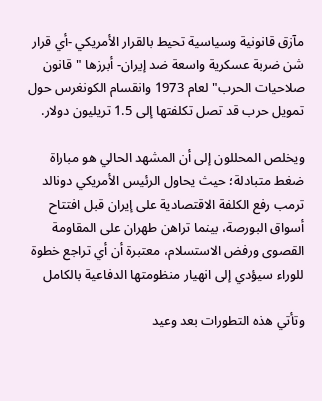مآزق قانونية وسياسية تحيط بالقرار الأمريكي -أي قرار شن ضربة عسكرية واسعة ضد إيران- أبرزها "قانون صلاحيات الحرب" لعام 1973 وانقسام الكونغرس حول تمويل حرب قد تصل تكلفتها إلى 1.5 تريليون دولار.

ويخلص المحللون إلى أن المشهد الحالي هو مباراة ضغط متبادلة؛ حيث يحاول الرئيس الأمريكي دونالد ترمب رفع الكلفة الاقتصادية على إيران قبل افتتاح أسواق البورصة، بينما تراهن طهران على المقاومة القصوى ورفض الاستسلام، معتبرة أن أي تراجع خطوة للوراء سيؤدي إلى انهيار منظومتها الدفاعية بالكامل

وتأتي هذه التطورات بعد وعيد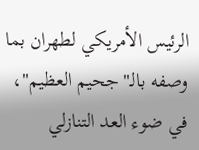الرئيس الأمريكي لطهران بما وصفه بالـ"جحيم العظيم"، في ضوء العد التنازلي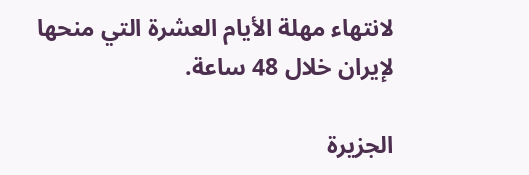لانتهاء مهلة الأيام العشرة التي منحها لإيران خلال 48 ساعة.

الجزيرة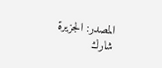المصدر: الجزيرة
شارك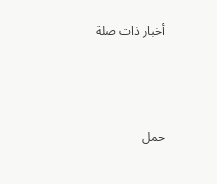أخبار ذات صلة



حمل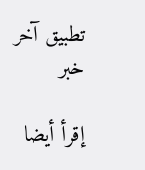تطبيق آخر خبر

إقرأ أيضا